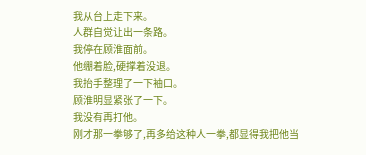我从台上走下来。
人群自觉让出一条路。
我停在顾淮面前。
他绷着脸,硬撑着没退。
我抬手整理了一下袖口。
顾淮明显紧张了一下。
我没有再打他。
刚才那一拳够了,再多给这种人一拳,都显得我把他当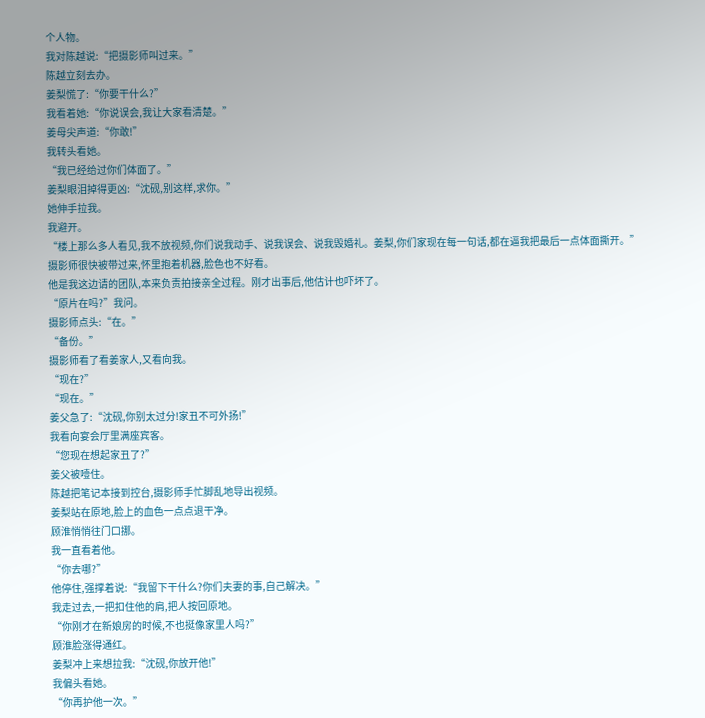个人物。
我对陈越说:“把摄影师叫过来。”
陈越立刻去办。
姜梨慌了:“你要干什么?”
我看着她:“你说误会,我让大家看清楚。”
姜母尖声道:“你敢!”
我转头看她。
“我已经给过你们体面了。”
姜梨眼泪掉得更凶:“沈砚,别这样,求你。”
她伸手拉我。
我避开。
“楼上那么多人看见,我不放视频,你们说我动手、说我误会、说我毁婚礼。姜梨,你们家现在每一句话,都在逼我把最后一点体面撕开。”
摄影师很快被带过来,怀里抱着机器,脸色也不好看。
他是我这边请的团队,本来负责拍接亲全过程。刚才出事后,他估计也吓坏了。
“原片在吗?”我问。
摄影师点头:“在。”
“备份。”
摄影师看了看姜家人,又看向我。
“现在?”
“现在。”
姜父急了:“沈砚,你别太过分!家丑不可外扬!”
我看向宴会厅里满座宾客。
“您现在想起家丑了?”
姜父被噎住。
陈越把笔记本接到控台,摄影师手忙脚乱地导出视频。
姜梨站在原地,脸上的血色一点点退干净。
顾淮悄悄往门口挪。
我一直看着他。
“你去哪?”
他停住,强撑着说:“我留下干什么?你们夫妻的事,自己解决。”
我走过去,一把扣住他的肩,把人按回原地。
“你刚才在新娘房的时候,不也挺像家里人吗?”
顾淮脸涨得通红。
姜梨冲上来想拉我:“沈砚,你放开他!”
我偏头看她。
“你再护他一次。”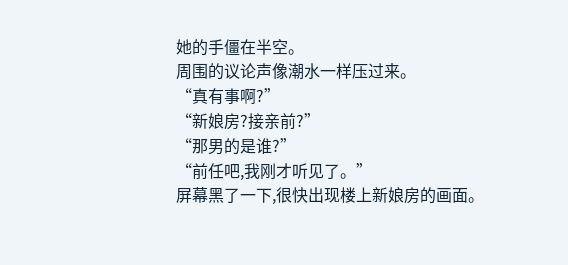她的手僵在半空。
周围的议论声像潮水一样压过来。
“真有事啊?”
“新娘房?接亲前?”
“那男的是谁?”
“前任吧,我刚才听见了。”
屏幕黑了一下,很快出现楼上新娘房的画面。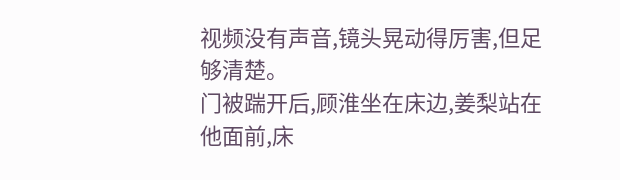视频没有声音,镜头晃动得厉害,但足够清楚。
门被踹开后,顾淮坐在床边,姜梨站在他面前,床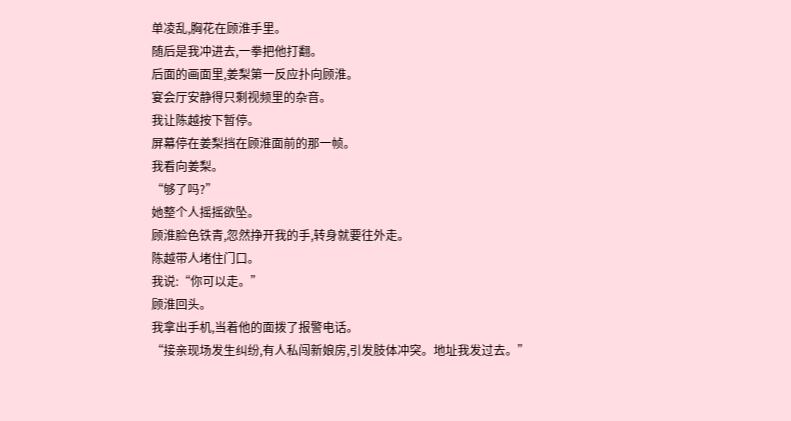单凌乱,胸花在顾淮手里。
随后是我冲进去,一拳把他打翻。
后面的画面里,姜梨第一反应扑向顾淮。
宴会厅安静得只剩视频里的杂音。
我让陈越按下暂停。
屏幕停在姜梨挡在顾淮面前的那一帧。
我看向姜梨。
“够了吗?”
她整个人摇摇欲坠。
顾淮脸色铁青,忽然挣开我的手,转身就要往外走。
陈越带人堵住门口。
我说:“你可以走。”
顾淮回头。
我拿出手机,当着他的面拨了报警电话。
“接亲现场发生纠纷,有人私闯新娘房,引发肢体冲突。地址我发过去。”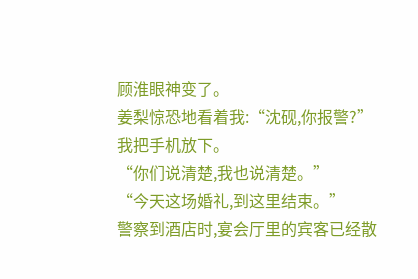顾淮眼神变了。
姜梨惊恐地看着我:“沈砚,你报警?”
我把手机放下。
“你们说清楚,我也说清楚。”
“今天这场婚礼,到这里结束。”
警察到酒店时,宴会厅里的宾客已经散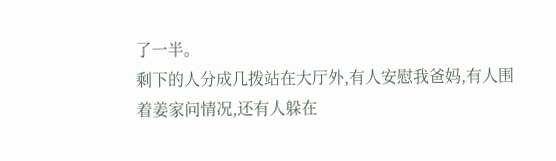了一半。
剩下的人分成几拨站在大厅外,有人安慰我爸妈,有人围着姜家问情况,还有人躲在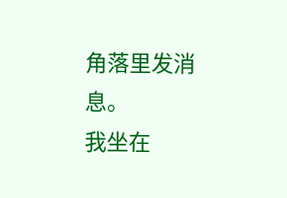角落里发消息。
我坐在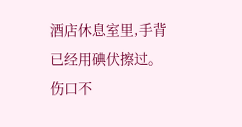酒店休息室里,手背已经用碘伏擦过。
伤口不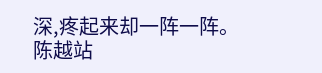深,疼起来却一阵一阵。
陈越站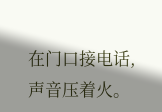在门口接电话,声音压着火。